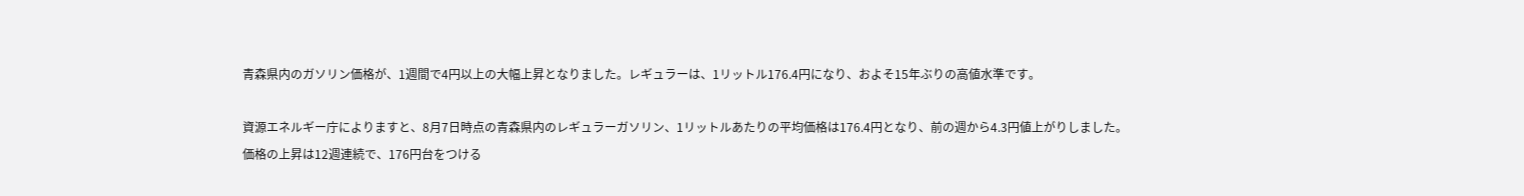青森県内のガソリン価格が、1週間で4円以上の大幅上昇となりました。レギュラーは、1リットル176.4円になり、およそ15年ぶりの高値水準です。

資源エネルギー庁によりますと、8月7日時点の青森県内のレギュラーガソリン、1リットルあたりの平均価格は176.4円となり、前の週から4.3円値上がりしました。
価格の上昇は12週連続で、176円台をつける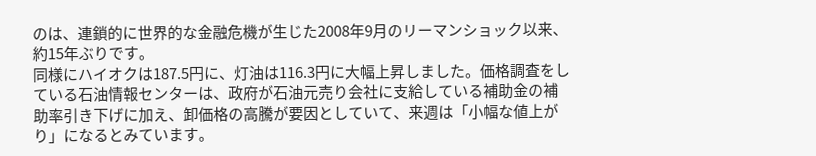のは、連鎖的に世界的な金融危機が生じた2008年9月のリーマンショック以来、約15年ぶりです。
同様にハイオクは187.5円に、灯油は116.3円に大幅上昇しました。価格調査をしている石油情報センターは、政府が石油元売り会社に支給している補助金の補助率引き下げに加え、卸価格の高騰が要因としていて、来週は「小幅な値上がり」になるとみています。